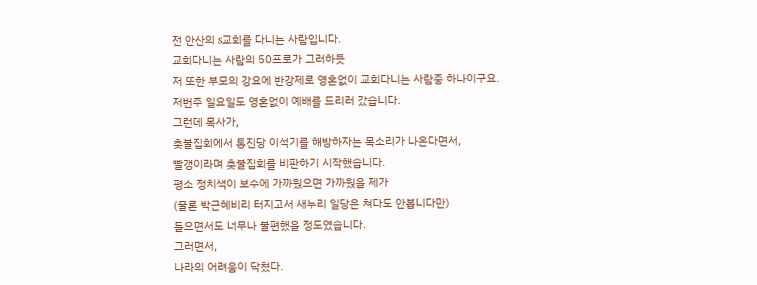전 안산의 s교회를 다니는 사람입니다.
교회다니는 사람의 50프로가 그러하듯
저 또한 부모의 강요에 반강제로 영혼없이 교회다니는 사람중 하나이구요.
저번주 일요일도 영혼없이 예배를 드리러 갔습니다.
그런데 목사가,
촛불집회에서 통진당 이석기를 해방하자는 목소리가 나온다면서,
빨갱이라며 촛불집회를 비판하기 시작했습니다.
평소 정치색이 보수에 가까웠으면 가까웠을 제가
(물론 박근혜비리 터지고서 새누리 일당은 쳐다도 안봅니다만)
들으면서도 너무나 불편했을 정도였습니다.
그러면서,
나라의 어려움이 닥쳤다.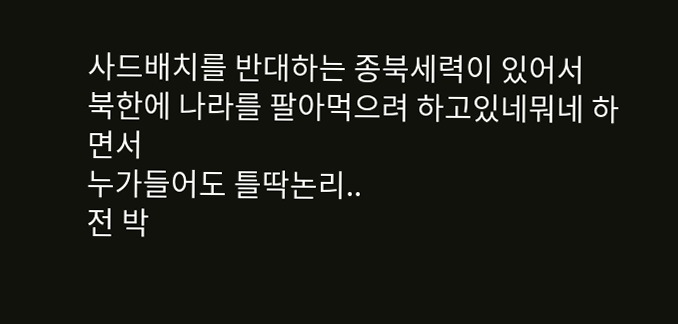사드배치를 반대하는 종북세력이 있어서
북한에 나라를 팔아먹으려 하고있네뭐네 하면서
누가들어도 틀딱논리..
전 박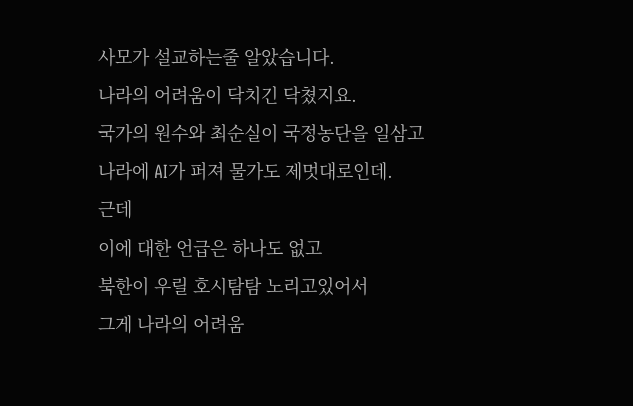사모가 설교하는줄 알았습니다.
나라의 어려움이 닥치긴 닥쳤지요.
국가의 원수와 최순실이 국정농단을 일삼고
나라에 AI가 퍼져 물가도 제멋대로인데.
근데
이에 대한 언급은 하나도 없고
북한이 우릴 호시탐탐 노리고있어서
그게 나라의 어려움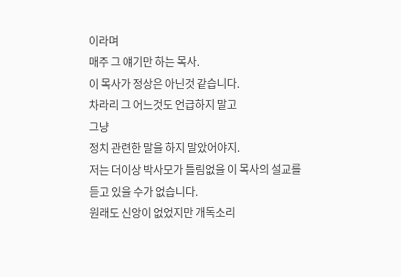이라며
매주 그 얘기만 하는 목사.
이 목사가 정상은 아닌것 같습니다.
차라리 그 어느것도 언급하지 말고
그냥
정치 관련한 말을 하지 말았어야지.
저는 더이상 박사모가 틀림없을 이 목사의 설교를
듣고 있을 수가 없습니다.
원래도 신앙이 없었지만 개독소리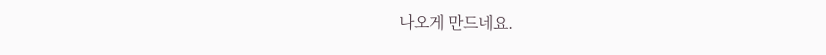나오게 만드네요.